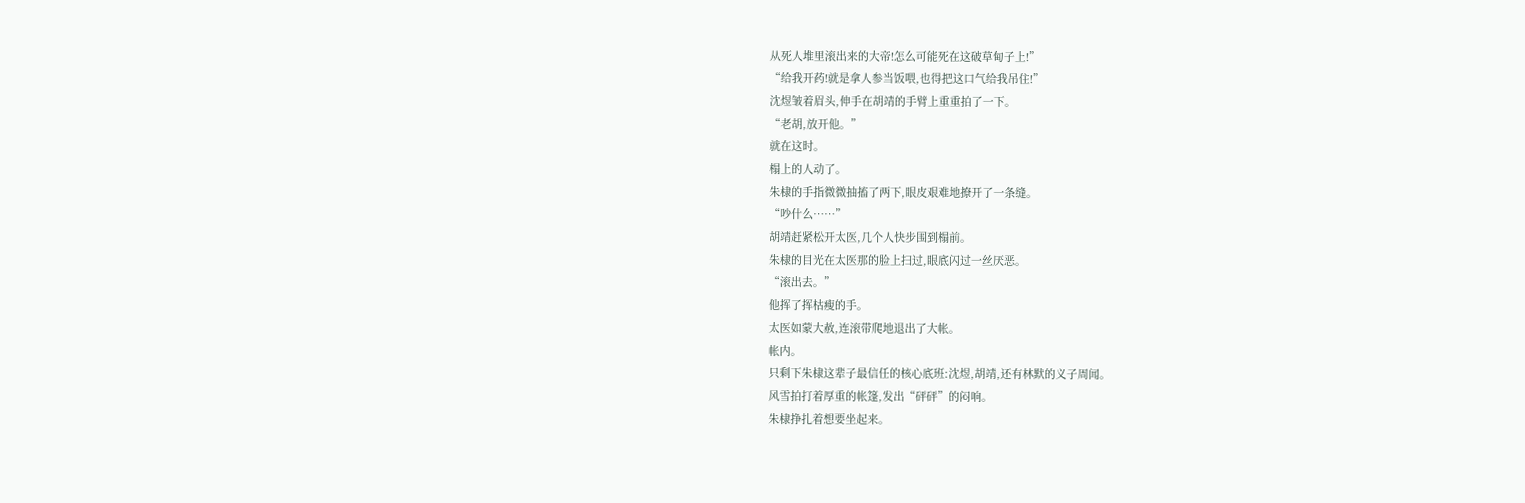从死人堆里滚出来的大帝!怎么可能死在这破草甸子上!”
“给我开药!就是拿人参当饭喂,也得把这口气给我吊住!”
沈煜皱着眉头,伸手在胡靖的手臂上重重拍了一下。
“老胡,放开他。”
就在这时。
榻上的人动了。
朱棣的手指微微抽搐了两下,眼皮艰难地撩开了一条缝。
“吵什么……”
胡靖赶紧松开太医,几个人快步围到榻前。
朱棣的目光在太医那的脸上扫过,眼底闪过一丝厌恶。
“滚出去。”
他挥了挥枯瘦的手。
太医如蒙大赦,连滚带爬地退出了大帐。
帐内。
只剩下朱棣这辈子最信任的核心底班:沈煜,胡靖,还有林默的义子周闻。
风雪拍打着厚重的帐篷,发出“砰砰”的闷响。
朱棣挣扎着想要坐起来。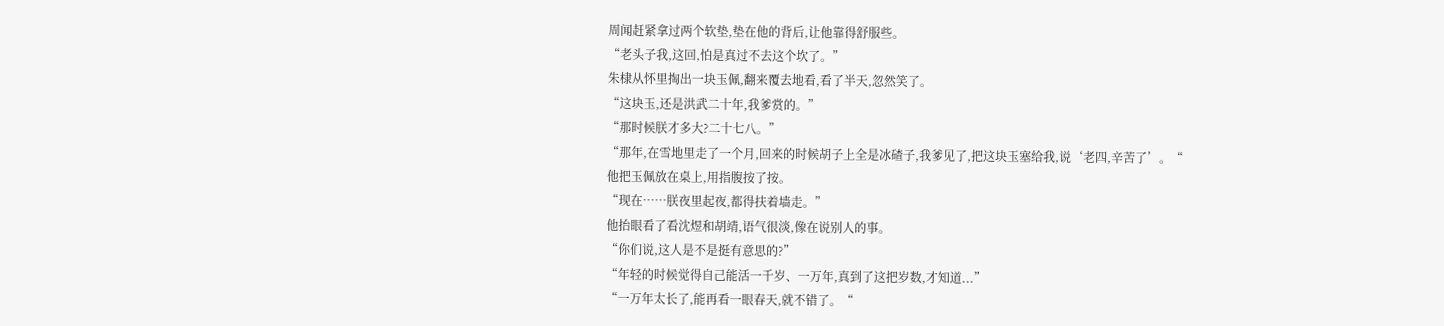周闻赶紧拿过两个软垫,垫在他的背后,让他靠得舒服些。
“老头子我,这回,怕是真过不去这个坎了。”
朱棣从怀里掏出一块玉佩,翻来覆去地看,看了半天,忽然笑了。
“这块玉,还是洪武二十年,我爹赏的。”
“那时候朕才多大?二十七八。”
“那年,在雪地里走了一个月,回来的时候胡子上全是冰碴子,我爹见了,把这块玉塞给我,说‘老四,辛苦了’。“
他把玉佩放在桌上,用指腹按了按。
“现在……朕夜里起夜,都得扶着墙走。”
他抬眼看了看沈煜和胡靖,语气很淡,像在说别人的事。
“你们说,这人是不是挺有意思的?”
“年轻的时候觉得自己能活一千岁、一万年,真到了这把岁数,才知道...”
“一万年太长了,能再看一眼春天,就不错了。“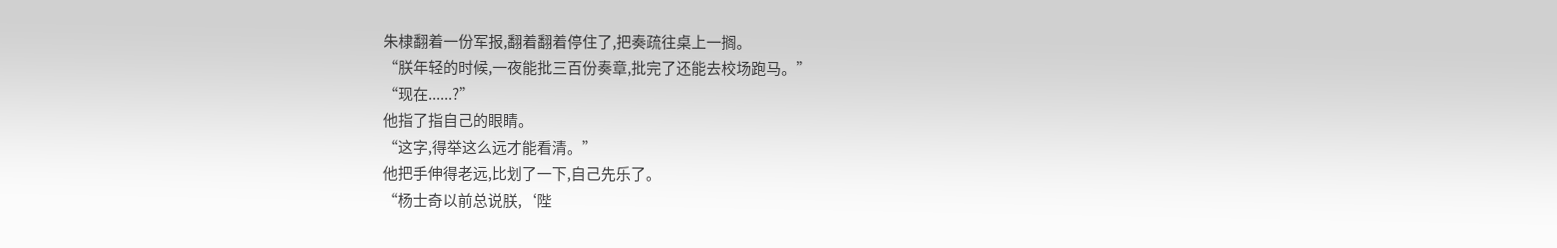朱棣翻着一份军报,翻着翻着停住了,把奏疏往桌上一搁。
“朕年轻的时候,一夜能批三百份奏章,批完了还能去校场跑马。”
“现在......?”
他指了指自己的眼睛。
“这字,得举这么远才能看清。”
他把手伸得老远,比划了一下,自己先乐了。
“杨士奇以前总说朕,‘陛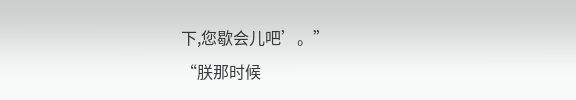下,您歇会儿吧’。”
“朕那时候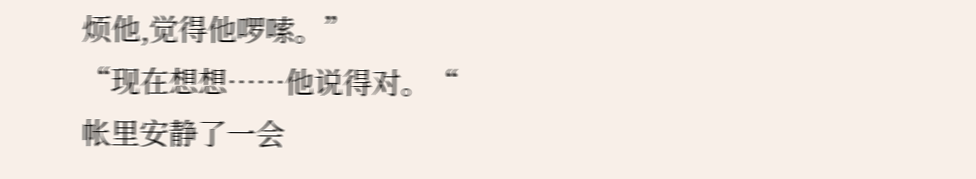烦他,觉得他啰嗦。”
“现在想想……他说得对。“
帐里安静了一会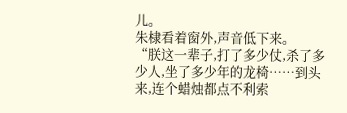儿。
朱棣看着窗外,声音低下来。
“朕这一辈子,打了多少仗,杀了多少人,坐了多少年的龙椅……到头来,连个蜡烛都点不利索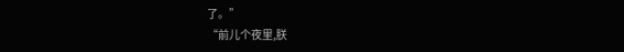了。”
“前儿个夜里,朕